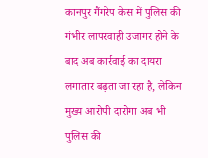कानपुर गैंगरेप केस में पुलिस की गंभीर लापरवाही उजागर होने के बाद अब कार्रवाई का दायरा लगातार बढ़ता जा रहा है, लेकिन मुख्य आरोपी दारोगा अब भी पुलिस की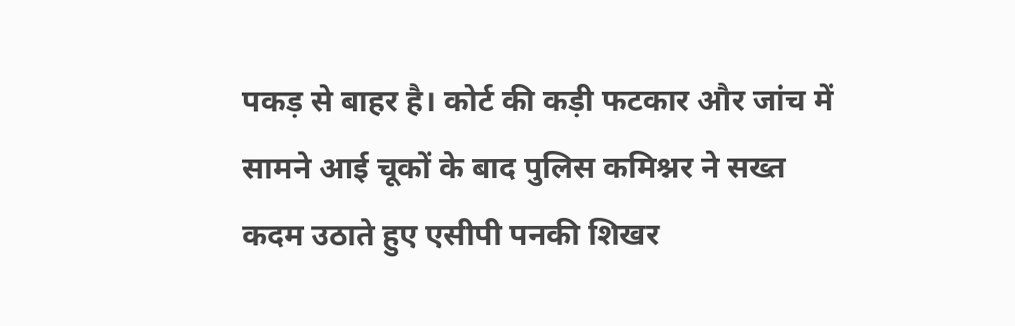पकड़ से बाहर है। कोर्ट की कड़ी फटकार और जांच में सामने आई चूकों के बाद पुलिस कमिश्नर ने सख्त कदम उठाते हुए एसीपी पनकी शिखर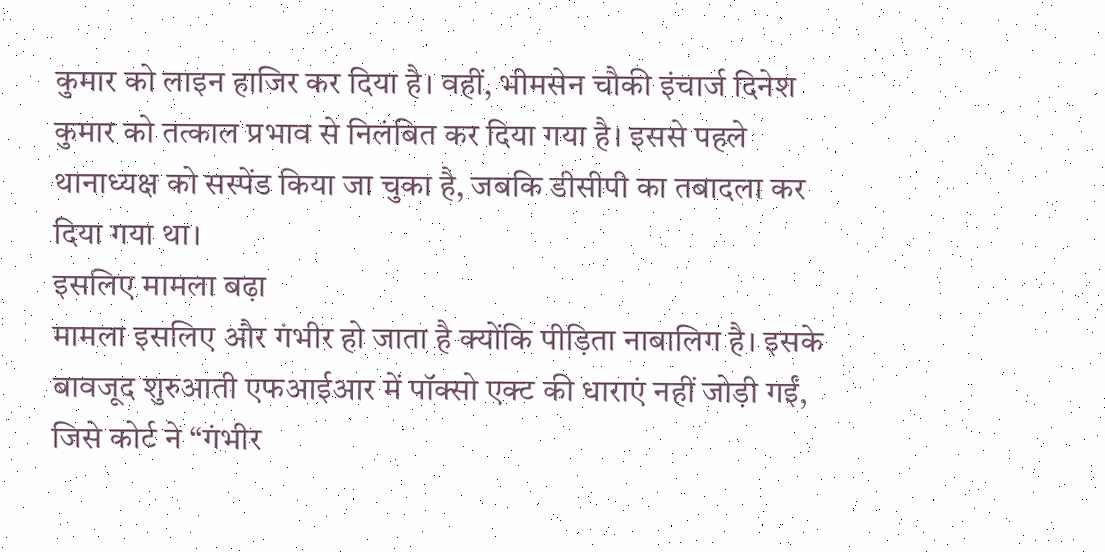कुमार को लाइन हाजिर कर दिया है। वहीं, भीमसेन चौकी इंचार्ज दिनेश कुमार को तत्काल प्रभाव से निलंबित कर दिया गया है। इससे पहले थानाध्यक्ष को सस्पेंड किया जा चुका है, जबकि डीसीपी का तबादला कर दिया गया था।
इसलिए मामला बढ़ा
मामला इसलिए और गंभीर हो जाता है क्योंकि पीड़िता नाबालिग है। इसके बावजूद शुरुआती एफआईआर में पॉक्सो एक्ट की धाराएं नहीं जोड़ी गईं, जिसे कोर्ट ने “गंभीर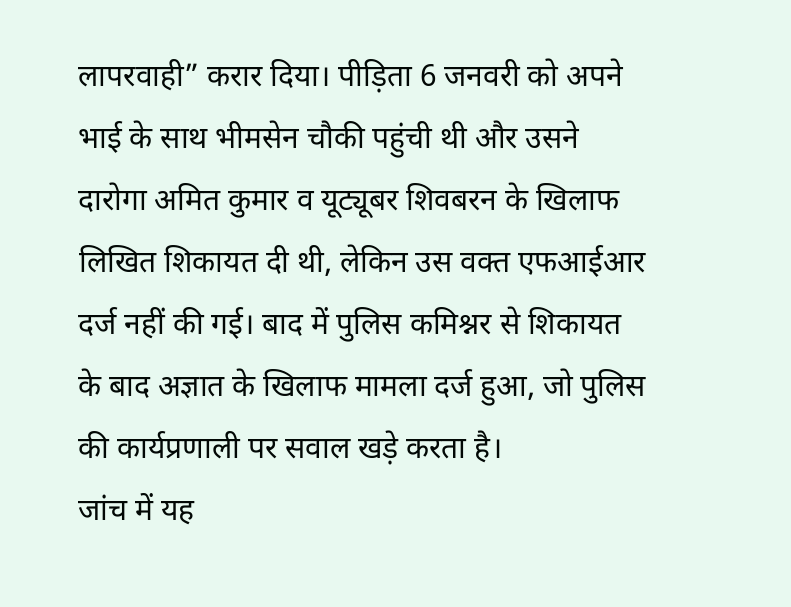लापरवाही” करार दिया। पीड़िता 6 जनवरी को अपने भाई के साथ भीमसेन चौकी पहुंची थी और उसने दारोगा अमित कुमार व यूट्यूबर शिवबरन के खिलाफ लिखित शिकायत दी थी, लेकिन उस वक्त एफआईआर दर्ज नहीं की गई। बाद में पुलिस कमिश्नर से शिकायत के बाद अज्ञात के खिलाफ मामला दर्ज हुआ, जो पुलिस की कार्यप्रणाली पर सवाल खड़े करता है।
जांच में यह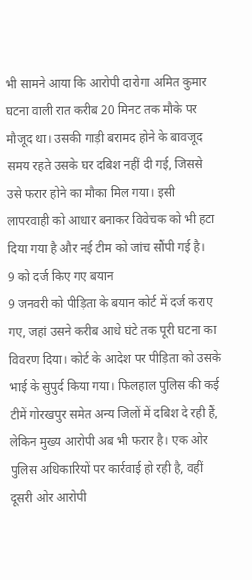भी सामने आया कि आरोपी दारोगा अमित कुमार घटना वाली रात करीब 20 मिनट तक मौके पर मौजूद था। उसकी गाड़ी बरामद होने के बावजूद समय रहते उसके घर दबिश नहीं दी गई, जिससे उसे फरार होने का मौका मिल गया। इसी लापरवाही को आधार बनाकर विवेचक को भी हटा दिया गया है और नई टीम को जांच सौंपी गई है।
9 को दर्ज किए गए बयान
9 जनवरी को पीड़िता के बयान कोर्ट में दर्ज कराए गए, जहां उसने करीब आधे घंटे तक पूरी घटना का विवरण दिया। कोर्ट के आदेश पर पीड़िता को उसके भाई के सुपुर्द किया गया। फिलहाल पुलिस की कई टीमें गोरखपुर समेत अन्य जिलों में दबिश दे रही हैं, लेकिन मुख्य आरोपी अब भी फरार है। एक ओर पुलिस अधिकारियों पर कार्रवाई हो रही है, वहीं दूसरी ओर आरोपी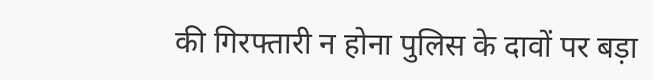की गिरफ्तारी न होना पुलिस के दावों पर बड़ा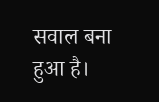सवाल बना हुआ है।